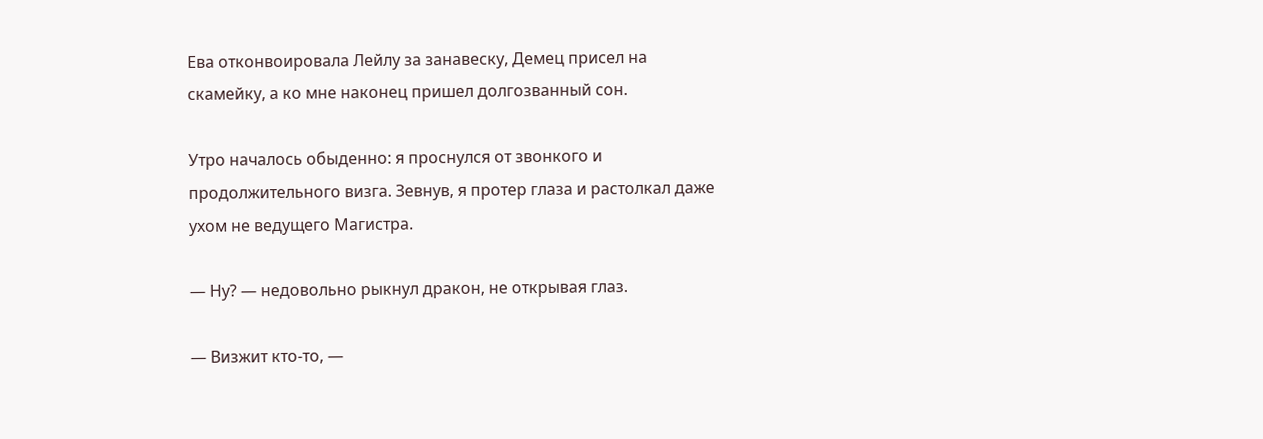Ева отконвоировала Лейлу за занавеску, Демец присел на скамейку, а ко мне наконец пришел долгозванный сон.

Утро началось обыденно: я проснулся от звонкого и продолжительного визга. Зевнув, я протер глаза и растолкал даже ухом не ведущего Магистра.

— Ну? — недовольно рыкнул дракон, не открывая глаз.

— Визжит кто-то, —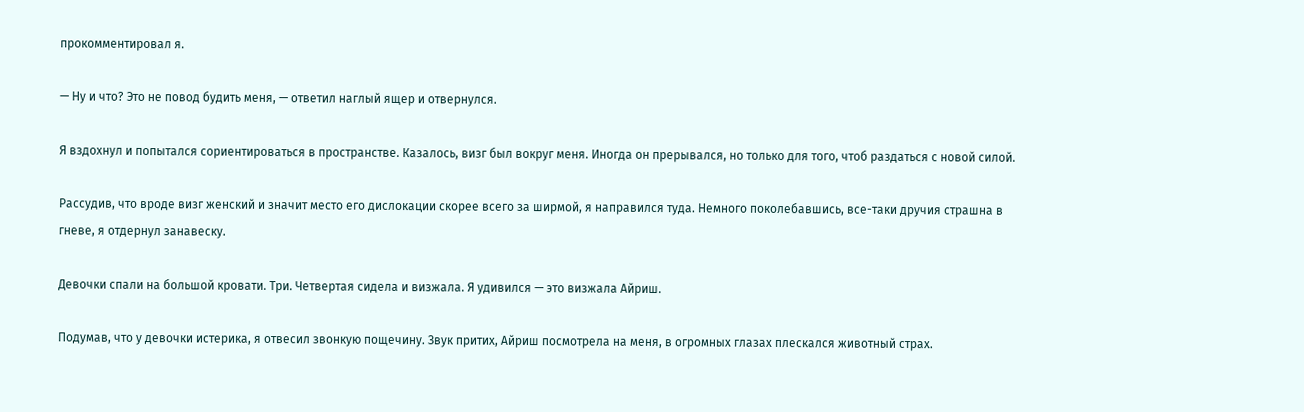прокомментировал я.

— Ну и что? Это не повод будить меня, — ответил наглый ящер и отвернулся.

Я вздохнул и попытался сориентироваться в пространстве. Казалось, визг был вокруг меня. Иногда он прерывался, но только для того, чтоб раздаться с новой силой.

Рассудив, что вроде визг женский и значит место его дислокации скорее всего за ширмой, я направился туда. Немного поколебавшись, все-таки дручия страшна в гневе, я отдернул занавеску.

Девочки спали на большой кровати. Три. Четвертая сидела и визжала. Я удивился — это визжала Айриш.

Подумав, что у девочки истерика, я отвесил звонкую пощечину. Звук притих, Айриш посмотрела на меня, в огромных глазах плескался животный страх.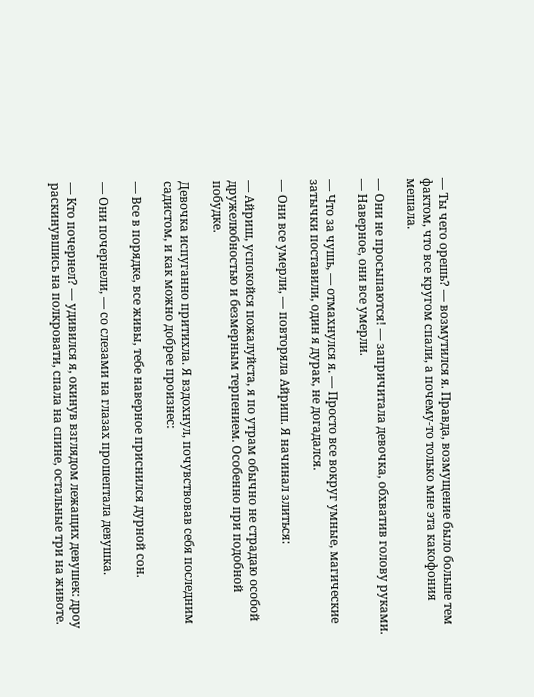— Ты чего орешь? — возмутился я. Правда, возмущение было больше тем фактом, что все кругом спали, а почему-то только мне эта какофония мешала.

— Они не просыпаются! — запричитала девочка, обхватив голову руками. — Наверное, они все умерли.

— Что за чушь, — отмахнулся я. — Просто все вокруг умные, магические затычки поставили, один я дурак, не догадался.

— Они все умерли, — повторяла Айриш. Я начинал злиться:

— Айриш, успокойся пожалуйста, я по утрам обычно не страдаю особой дружелюбностью и безмерным терпением. Особенно при подобной побудке.

Девочка испуганно притихла. Я вздохнул, почувствовав себя последним садистом, и как можно добрее произнес:

— Все в порядке, все живы, тебе наверное приснился дурной сон.

— Они почернели, — со слезами на глазах прошептала девушка.

— Кто почернел? — удивился я, окинув взглядом лежащих девушек: дроу раскинувшись на полкровати, спала на спине, остальные три на животе.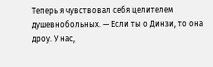Теперь я чувствовал себя целителем душевнобольных. — Если ты о Динзи, то она дроу. У нас,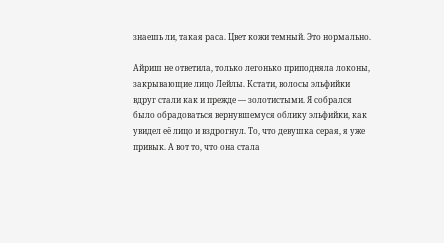знаешь ли, такая раса. Цвет кожи темный. Это нормально.

Айриш не ответила, только легонько приподняла локоны, закрывающие лицо Лейлы. Кстати, волосы эльфийки вдруг стали как и прежде — золотистыми. Я собрался было обрадоваться вернувшемуся облику эльфийки, как увидел её лицо и вздрогнул. То, что девушка серая, я уже привык. А вот то, что она стала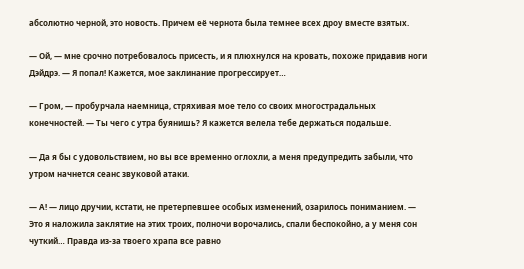абсолютно черной, это новость. Причем её чернота была темнее всех дроу вместе взятых.

— Ой, — мне срочно потребовалось присесть, и я плюхнулся на кровать, похоже придавив ноги Дэйдрэ. — Я попал! Кажется, мое заклинание прогрессирует…

— Гром, — пробурчала наемница, стряхивая мое тело со своих многострадальных конечностей. — Ты чего с утра буянишь? Я кажется велела тебе держаться подальше.

— Да я бы с удовольствием, но вы все временно оглохли, а меня предупредить забыли, что утром начнется сеанс звуковой атаки.

— А! — лицо дручии, кстати, не претерпевшее особых изменений, озарилось пониманием. — Это я наложила заклятие на этих троих, полночи ворочались, спали беспокойно, а у меня сон чуткий… Правда из-за твоего храпа все равно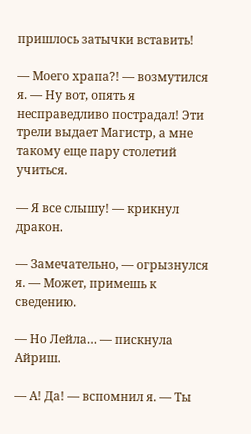пришлось затычки вставить!

— Моего храпа?! — возмутился я. — Ну вот, опять я несправедливо пострадал! Эти трели выдает Магистр, а мне такому еще пару столетий учиться.

— Я все слышу! — крикнул дракон.

— Замечательно, — огрызнулся я. — Может, примешь к сведению.

— Но Лейла… — пискнула Айриш.

— А! Да! — вспомнил я. — Ты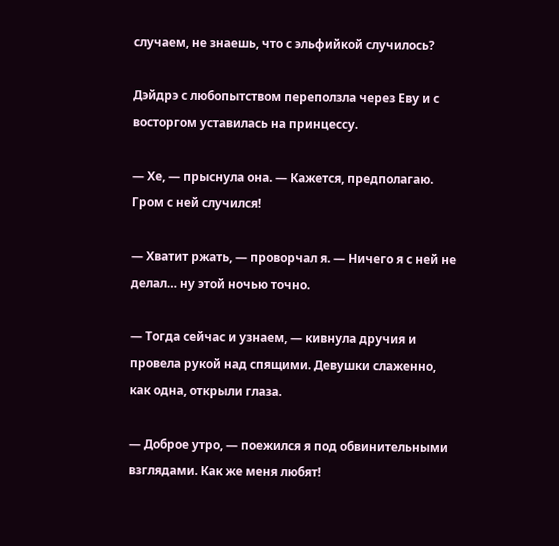случаем, не знаешь, что с эльфийкой случилось?

Дэйдрэ с любопытством переползла через Еву и с восторгом уставилась на принцессу.

— Хе, — прыснула она. — Кажется, предполагаю. Гром с ней случился!

— Хватит ржать, — проворчал я. — Ничего я с ней не делал… ну этой ночью точно.

— Тогда сейчас и узнаем, — кивнула дручия и провела рукой над спящими. Девушки слаженно, как одна, открыли глаза.

— Доброе утро, — поежился я под обвинительными взглядами. Как же меня любят!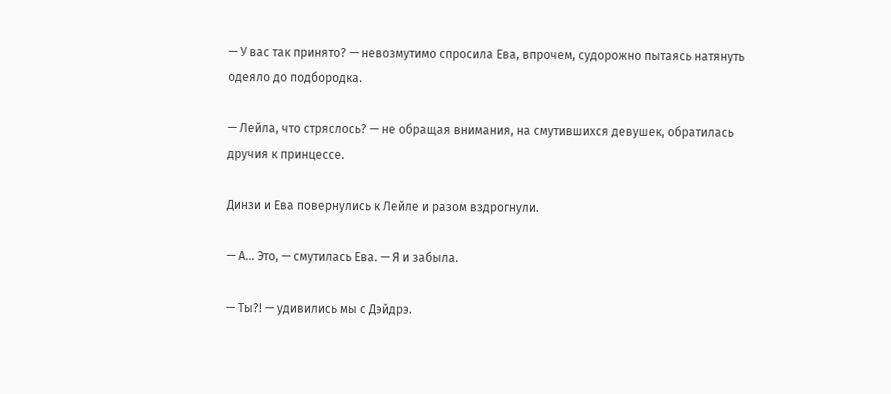— У вас так принято? — невозмутимо спросила Ева, впрочем, судорожно пытаясь натянуть одеяло до подбородка.

— Лейла, что стряслось? — не обращая внимания, на смутившихся девушек, обратилась дручия к принцессе.

Динзи и Ева повернулись к Лейле и разом вздрогнули.

— А… Это, — смутилась Ева. — Я и забыла.

— Ты?! — удивились мы с Дэйдрэ.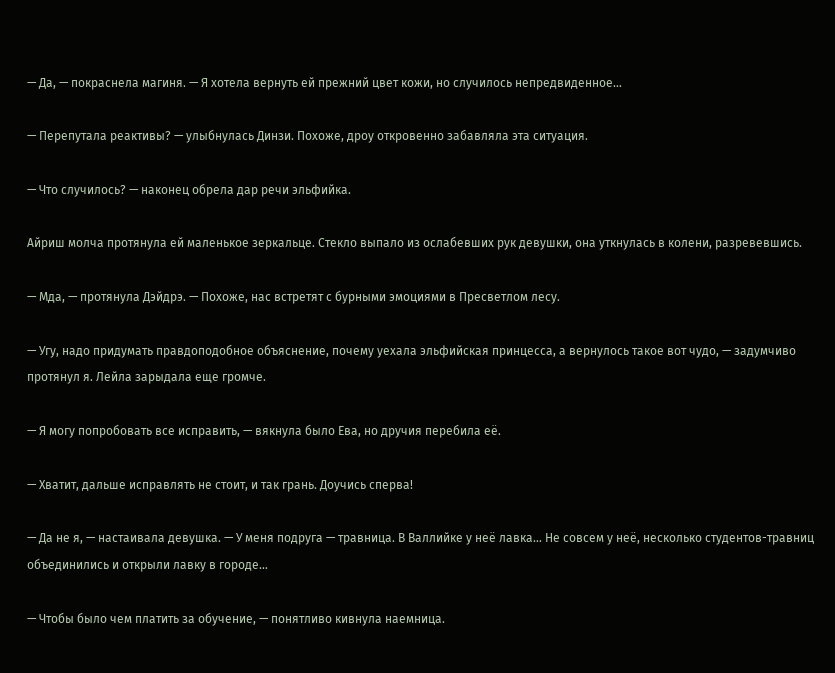— Да, — покраснела магиня. — Я хотела вернуть ей прежний цвет кожи, но случилось непредвиденное…

— Перепутала реактивы? — улыбнулась Динзи. Похоже, дроу откровенно забавляла эта ситуация.

— Что случилось? — наконец обрела дар речи эльфийка.

Айриш молча протянула ей маленькое зеркальце. Стекло выпало из ослабевших рук девушки, она уткнулась в колени, разревевшись.

— Мда, — протянула Дэйдрэ. — Похоже, нас встретят с бурными эмоциями в Пресветлом лесу.

— Угу, надо придумать правдоподобное объяснение, почему уехала эльфийская принцесса, а вернулось такое вот чудо, — задумчиво протянул я. Лейла зарыдала еще громче.

— Я могу попробовать все исправить, — вякнула было Ева, но дручия перебила её.

— Хватит, дальше исправлять не стоит, и так грань. Доучись сперва!

— Да не я, — настаивала девушка. — У меня подруга — травница. В Валлийке у неё лавка… Не совсем у неё, несколько студентов-травниц объединились и открыли лавку в городе…

— Чтобы было чем платить за обучение, — понятливо кивнула наемница.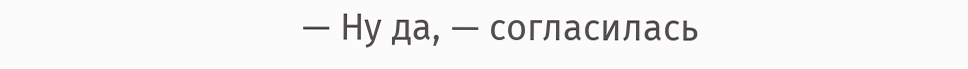— Ну да, — согласилась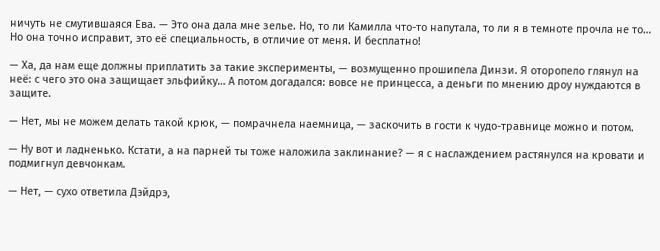ничуть не смутившаяся Ева. — Это она дала мне зелье. Но, то ли Камилла что-то напутала, то ли я в темноте прочла не то… Но она точно исправит, это её специальность, в отличие от меня. И бесплатно!

— Ха, да нам еще должны приплатить за такие эксперименты, — возмущенно прошипела Динзи. Я оторопело глянул на неё: с чего это она защищает эльфийку… А потом догадался: вовсе не принцесса, а деньги по мнению дроу нуждаются в защите.

— Нет, мы не можем делать такой крюк, — помрачнела наемница, — заскочить в гости к чудо-травнице можно и потом.

— Ну вот и ладненько. Кстати, а на парней ты тоже наложила заклинание? — я с наслаждением растянулся на кровати и подмигнул девчонкам.

— Нет, — сухо ответила Дэйдрэ,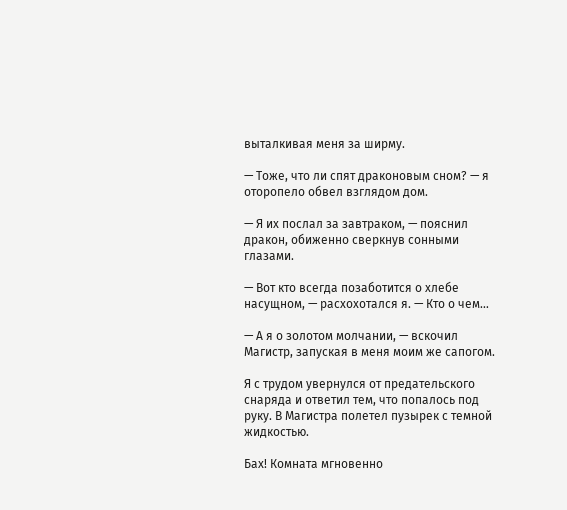выталкивая меня за ширму.

— Тоже, что ли спят драконовым сном? — я оторопело обвел взглядом дом.

— Я их послал за завтраком, — пояснил дракон, обиженно сверкнув сонными глазами.

— Вот кто всегда позаботится о хлебе насущном, — расхохотался я. — Кто о чем…

— А я о золотом молчании, — вскочил Магистр, запуская в меня моим же сапогом.

Я с трудом увернулся от предательского снаряда и ответил тем, что попалось под руку. В Магистра полетел пузырек с темной жидкостью.

Бах! Комната мгновенно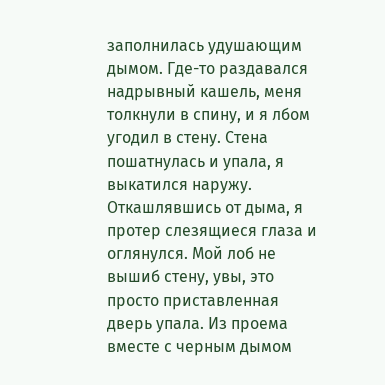заполнилась удушающим дымом. Где-то раздавался надрывный кашель, меня толкнули в спину, и я лбом угодил в стену. Стена пошатнулась и упала, я выкатился наружу. Откашлявшись от дыма, я протер слезящиеся глаза и оглянулся. Мой лоб не вышиб стену, увы, это просто приставленная дверь упала. Из проема вместе с черным дымом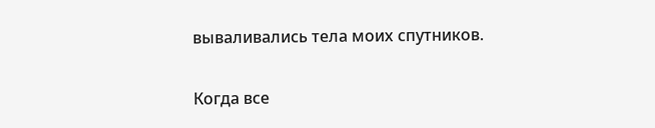вываливались тела моих спутников.

Когда все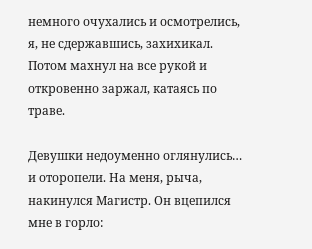немного очухались и осмотрелись, я, не сдержавшись, захихикал. Потом махнул на все рукой и откровенно заржал, катаясь по траве.

Девушки недоуменно оглянулись… и оторопели. На меня, рыча, накинулся Магистр. Он вцепился мне в горло: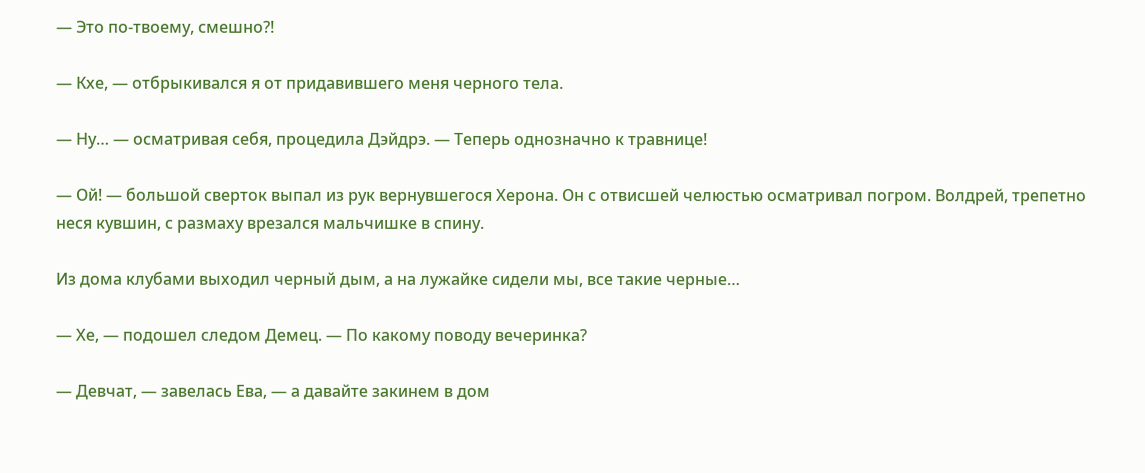— Это по-твоему, смешно?!

— Кхе, — отбрыкивался я от придавившего меня черного тела.

— Ну… — осматривая себя, процедила Дэйдрэ. — Теперь однозначно к травнице!

— Ой! — большой сверток выпал из рук вернувшегося Херона. Он с отвисшей челюстью осматривал погром. Волдрей, трепетно неся кувшин, с размаху врезался мальчишке в спину.

Из дома клубами выходил черный дым, а на лужайке сидели мы, все такие черные…

— Хе, — подошел следом Демец. — По какому поводу вечеринка?

— Девчат, — завелась Ева, — а давайте закинем в дом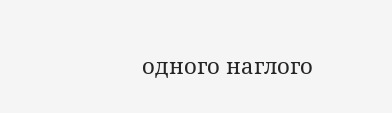одного наглого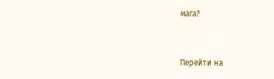мага?


Перейти на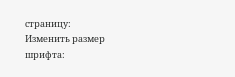страницу:
Изменить размер шрифта: